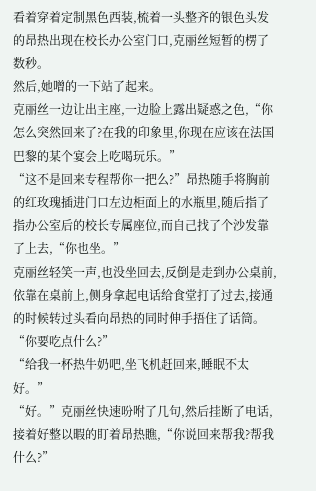看着穿着定制黑色西装,梳着一头整齐的银色头发的昂热出现在校长办公室门口,克丽丝短暂的楞了数秒。
然后,她噌的一下站了起来。
克丽丝一边让出主座,一边脸上露出疑惑之色,“你怎么突然回来了?在我的印象里,你现在应该在法国巴黎的某个宴会上吃喝玩乐。”
“这不是回来专程帮你一把么?”昂热随手将胸前的红玫瑰插进门口左边柜面上的水瓶里,随后指了指办公室后的校长专属座位,而自己找了个沙发靠了上去,“你也坐。”
克丽丝轻笑一声,也没坐回去,反倒是走到办公桌前,依靠在桌前上,侧身拿起电话给食堂打了过去,接通的时候转过头看向昂热的同时伸手捂住了话筒。
“你要吃点什么?”
“给我一杯热牛奶吧,坐飞机赶回来,睡眠不太好。”
“好。”克丽丝快速吩咐了几句,然后挂断了电话,接着好整以暇的盯着昂热瞧,“你说回来帮我?帮我什么?”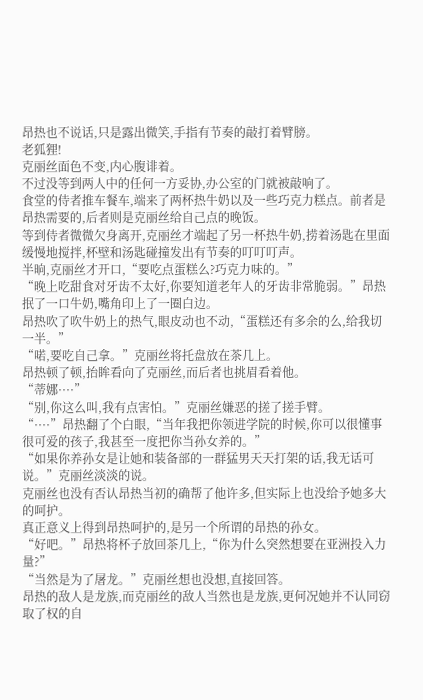昂热也不说话,只是露出微笑,手指有节奏的敲打着臂膀。
老狐狸!
克丽丝面色不变,内心腹诽着。
不过没等到两人中的任何一方妥协,办公室的门就被敲响了。
食堂的侍者推车餐车,端来了两杯热牛奶以及一些巧克力糕点。前者是昂热需要的,后者则是克丽丝给自己点的晚饭。
等到侍者微微欠身离开,克丽丝才端起了另一杯热牛奶,捞着汤匙在里面缓慢地搅拌,杯壁和汤匙碰撞发出有节奏的叮叮叮声。
半晌,克丽丝才开口,“要吃点蛋糕么?巧克力味的。”
“晚上吃甜食对牙齿不太好,你要知道老年人的牙齿非常脆弱。”昂热抿了一口牛奶,嘴角印上了一圈白边。
昂热吹了吹牛奶上的热气,眼皮动也不动,“蛋糕还有多余的么,给我切一半。”
“喏,要吃自己拿。”克丽丝将托盘放在茶几上。
昂热顿了顿,抬眸看向了克丽丝,而后者也挑眉看着他。
“蒂娜····”
“别,你这么叫,我有点害怕。”克丽丝嫌恶的搓了搓手臂。
“····”昂热翻了个白眼,“当年我把你领进学院的时候,你可以很懂事很可爱的孩子,我甚至一度把你当孙女养的。”
“如果你养孙女是让她和装备部的一群猛男天天打架的话,我无话可说。”克丽丝淡淡的说。
克丽丝也没有否认昂热当初的确帮了他许多,但实际上也没给予她多大的呵护。
真正意义上得到昂热呵护的,是另一个所谓的昂热的孙女。
“好吧。”昂热将杯子放回茶几上,“你为什么突然想要在亚洲投入力量?”
“当然是为了屠龙。”克丽丝想也没想,直接回答。
昂热的敌人是龙族,而克丽丝的敌人当然也是龙族,更何况她并不认同窃取了权的自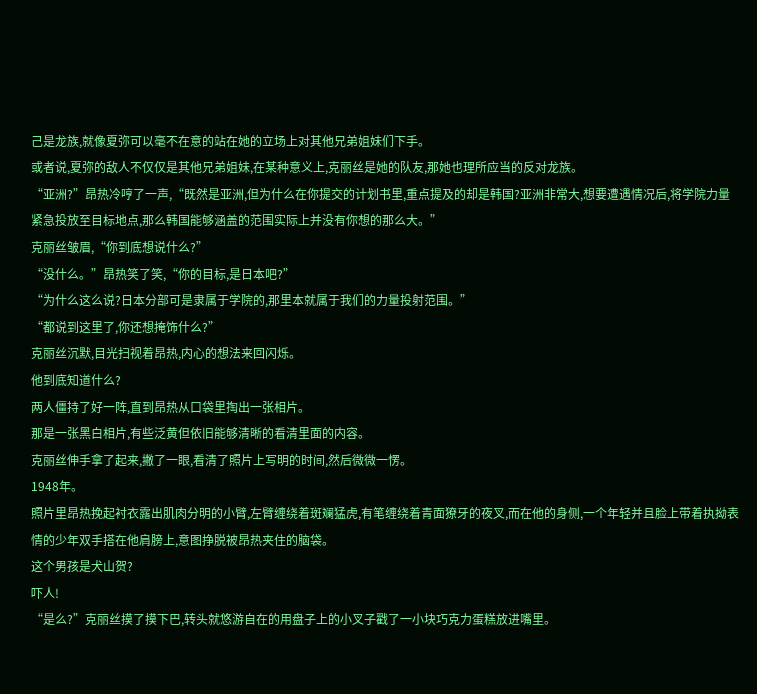己是龙族,就像夏弥可以毫不在意的站在她的立场上对其他兄弟姐妹们下手。
或者说,夏弥的敌人不仅仅是其他兄弟姐妹,在某种意义上,克丽丝是她的队友,那她也理所应当的反对龙族。
“亚洲?”昂热冷哼了一声,“既然是亚洲,但为什么在你提交的计划书里,重点提及的却是韩国?亚洲非常大,想要遭遇情况后,将学院力量紧急投放至目标地点,那么韩国能够涵盖的范围实际上并没有你想的那么大。”
克丽丝皱眉,“你到底想说什么?”
“没什么。”昂热笑了笑,“你的目标,是日本吧?”
“为什么这么说?日本分部可是隶属于学院的,那里本就属于我们的力量投射范围。”
“都说到这里了,你还想掩饰什么?”
克丽丝沉默,目光扫视着昂热,内心的想法来回闪烁。
他到底知道什么?
两人僵持了好一阵,直到昂热从口袋里掏出一张相片。
那是一张黑白相片,有些泛黄但依旧能够清晰的看清里面的内容。
克丽丝伸手拿了起来,撇了一眼,看清了照片上写明的时间,然后微微一愣。
1948年。
照片里昂热挽起衬衣露出肌肉分明的小臂,左臂缠绕着斑斓猛虎,有笔缠绕着青面獠牙的夜叉,而在他的身侧,一个年轻并且脸上带着执拗表情的少年双手搭在他肩膀上,意图挣脱被昂热夹住的脑袋。
这个男孩是犬山贺?
吓人!
“是么?”克丽丝摸了摸下巴,转头就悠游自在的用盘子上的小叉子戳了一小块巧克力蛋糕放进嘴里。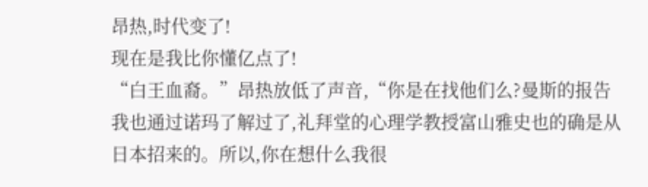昂热,时代变了!
现在是我比你懂亿点了!
“白王血裔。”昂热放低了声音,“你是在找他们么?曼斯的报告我也通过诺玛了解过了,礼拜堂的心理学教授富山雅史也的确是从日本招来的。所以,你在想什么我很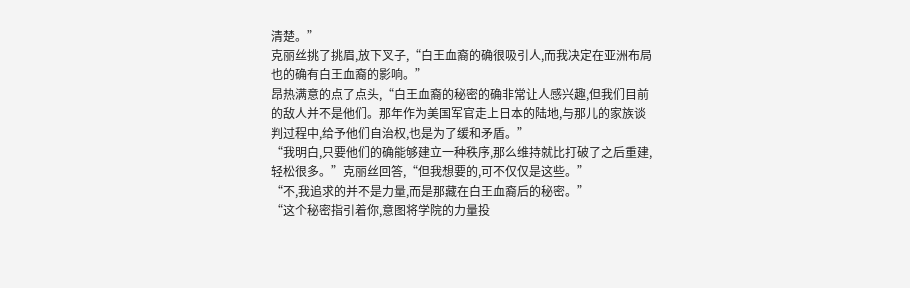清楚。”
克丽丝挑了挑眉,放下叉子,“白王血裔的确很吸引人,而我决定在亚洲布局也的确有白王血裔的影响。”
昂热满意的点了点头,“白王血裔的秘密的确非常让人感兴趣,但我们目前的敌人并不是他们。那年作为美国军官走上日本的陆地,与那儿的家族谈判过程中,给予他们自治权,也是为了缓和矛盾。”
“我明白,只要他们的确能够建立一种秩序,那么维持就比打破了之后重建,轻松很多。”克丽丝回答,“但我想要的,可不仅仅是这些。”
“不,我追求的并不是力量,而是那藏在白王血裔后的秘密。”
“这个秘密指引着你,意图将学院的力量投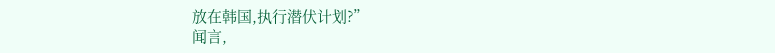放在韩国,执行潜伏计划?”
闻言,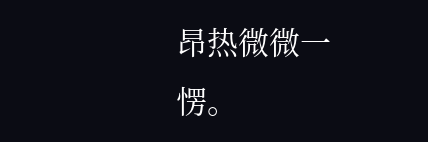昂热微微一愣。